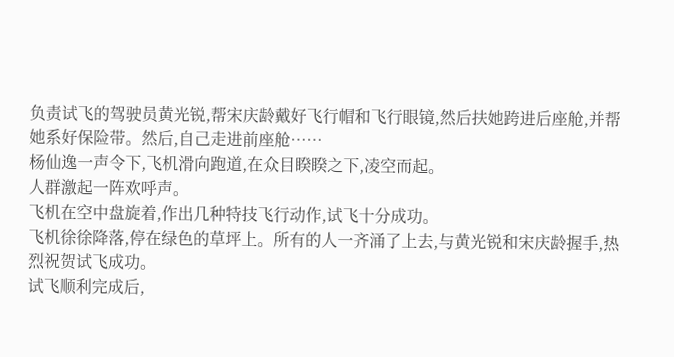负责试飞的驾驶员黄光锐,帮宋庆龄戴好飞行帽和飞行眼镜,然后扶她跨进后座舱,并帮她系好保险带。然后,自己走进前座舱……
杨仙逸一声令下,飞机滑向跑道,在众目睽睽之下,凌空而起。
人群激起一阵欢呼声。
飞机在空中盘旋着,作出几种特技飞行动作,试飞十分成功。
飞机徐徐降落,停在绿色的草坪上。所有的人一齐涌了上去,与黄光锐和宋庆龄握手,热烈祝贺试飞成功。
试飞顺利完成后,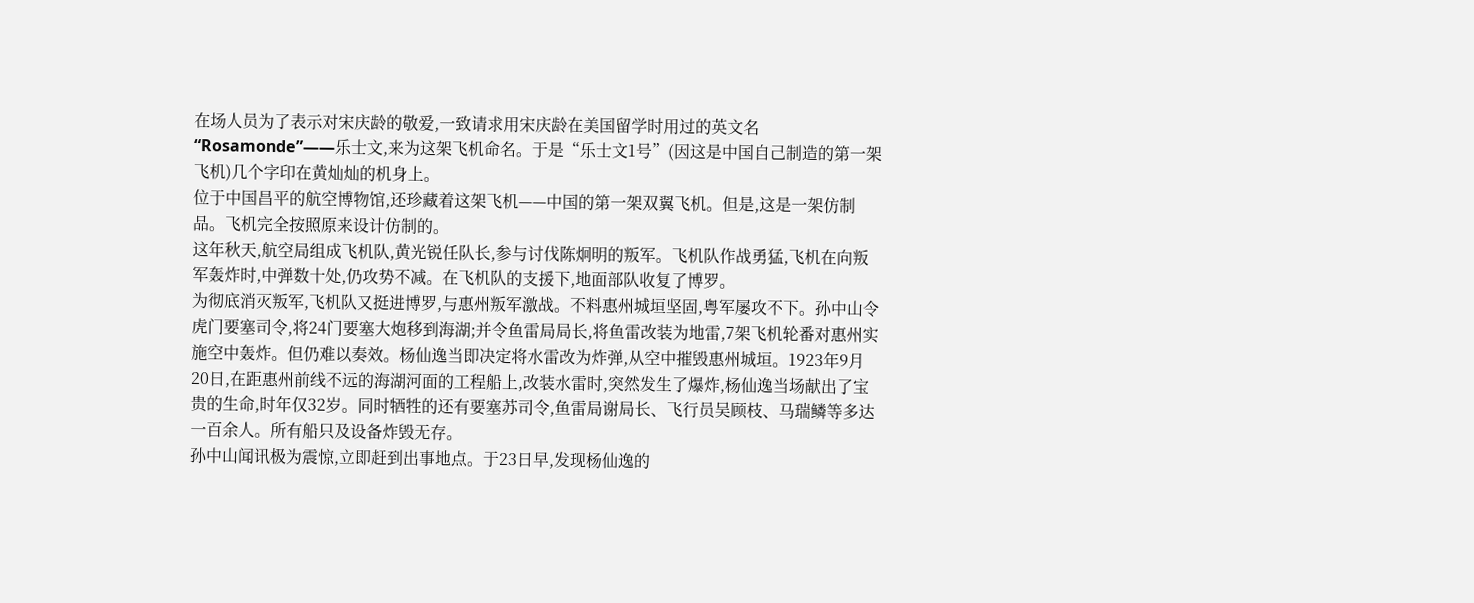在场人员为了表示对宋庆龄的敬爱,一致请求用宋庆龄在美国留学时用过的英文名“Rosamonde”——乐士文,来为这架飞机命名。于是“乐士文1号”(因这是中国自己制造的第一架飞机)几个字印在黄灿灿的机身上。
位于中国昌平的航空博物馆,还珍藏着这架飞机——中国的第一架双翼飞机。但是,这是一架仿制品。飞机完全按照原来设计仿制的。
这年秋天,航空局组成飞机队,黄光锐任队长,参与讨伐陈炯明的叛军。飞机队作战勇猛,飞机在向叛军轰炸时,中弹数十处,仍攻势不减。在飞机队的支援下,地面部队收复了博罗。
为彻底消灭叛军,飞机队又挺进博罗,与惠州叛军激战。不料惠州城垣坚固,粤军屡攻不下。孙中山令虎门要塞司令,将24门要塞大炮移到海湖;并令鱼雷局局长,将鱼雷改装为地雷,7架飞机轮番对惠州实施空中轰炸。但仍难以奏效。杨仙逸当即决定将水雷改为炸弹,从空中摧毁惠州城垣。1923年9月20日,在距惠州前线不远的海湖河面的工程船上,改装水雷时,突然发生了爆炸,杨仙逸当场献出了宝贵的生命,时年仅32岁。同时牺牲的还有要塞苏司令,鱼雷局谢局长、飞行员吴顾枝、马瑞鳞等多达一百余人。所有船只及设备炸毁无存。
孙中山闻讯极为震惊,立即赶到出事地点。于23日早,发现杨仙逸的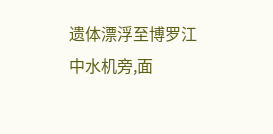遗体漂浮至博罗江中水机旁,面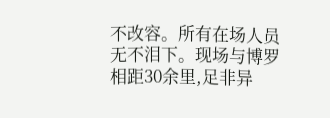不改容。所有在场人员无不泪下。现场与博罗相距30余里,足非异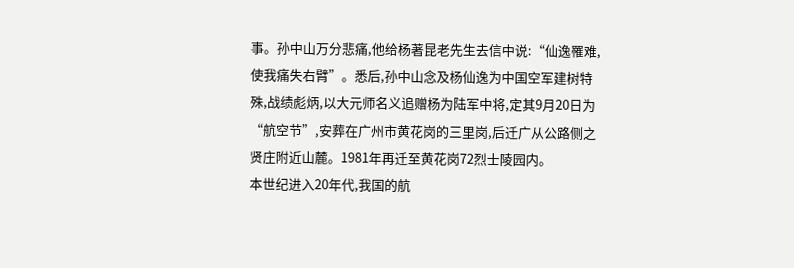事。孙中山万分悲痛,他给杨著昆老先生去信中说:“仙逸罹难,使我痛失右臂”。悉后,孙中山念及杨仙逸为中国空军建树特殊,战绩彪炳,以大元师名义追赠杨为陆军中将,定其9月20日为“航空节”,安葬在广州市黄花岗的三里岗,后迁广从公路侧之贤庄附近山麓。1981年再迁至黄花岗72烈士陵园内。
本世纪进入20年代,我国的航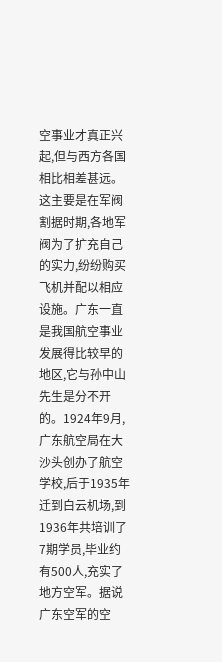空事业才真正兴起,但与西方各国相比相差甚远。这主要是在军阀割据时期,各地军阀为了扩充自己的实力,纷纷购买飞机并配以相应设施。广东一直是我国航空事业发展得比较早的地区,它与孙中山先生是分不开的。1924年9月,广东航空局在大沙头创办了航空学校,后于1935年迁到白云机场,到1936年共培训了7期学员,毕业约有500人,充实了地方空军。据说广东空军的空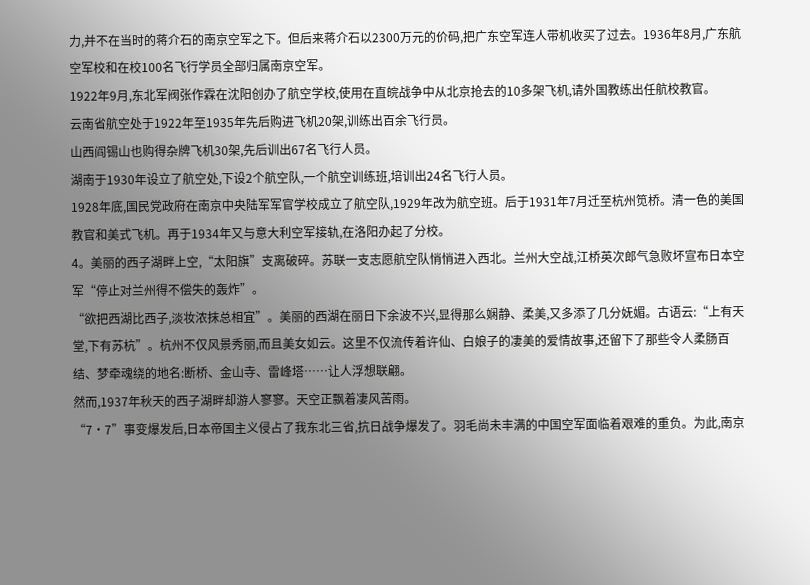力,并不在当时的蒋介石的南京空军之下。但后来蒋介石以2300万元的价码,把广东空军连人带机收买了过去。1936年8月,广东航空军校和在校100名飞行学员全部归属南京空军。
1922年9月,东北军阀张作霖在沈阳创办了航空学校,使用在直皖战争中从北京抢去的10多架飞机,请外国教练出任航校教官。
云南省航空处于1922年至1935年先后购进飞机20架,训练出百余飞行员。
山西阎锡山也购得杂牌飞机30架,先后训出67名飞行人员。
湖南于1930年设立了航空处,下设2个航空队,一个航空训练班,培训出24名飞行人员。
1928年底,国民党政府在南京中央陆军军官学校成立了航空队,1929年改为航空班。后于1931年7月迁至杭州笕桥。清一色的美国教官和美式飞机。再于1934年又与意大利空军接轨,在洛阳办起了分校。
4。美丽的西子湖畔上空,“太阳旗”支离破碎。苏联一支志愿航空队悄悄进入西北。兰州大空战,江桥英次郎气急败坏宣布日本空军“停止对兰州得不偿失的轰炸”。
“欲把西湖比西子,淡妆浓抹总相宜”。美丽的西湖在丽日下余波不兴,显得那么娴静、柔美,又多添了几分妩媚。古语云:“上有天堂,下有苏杭”。杭州不仅风景秀丽,而且美女如云。这里不仅流传着许仙、白娘子的凄美的爱情故事,还留下了那些令人柔肠百结、梦牵魂绕的地名:断桥、金山寺、雷峰塔……让人浮想联翩。
然而,1937年秋天的西子湖畔却游人寥寥。天空正飘着凄风苦雨。
“7·7”事变爆发后,日本帝国主义侵占了我东北三省,抗日战争爆发了。羽毛尚未丰满的中国空军面临着艰难的重负。为此,南京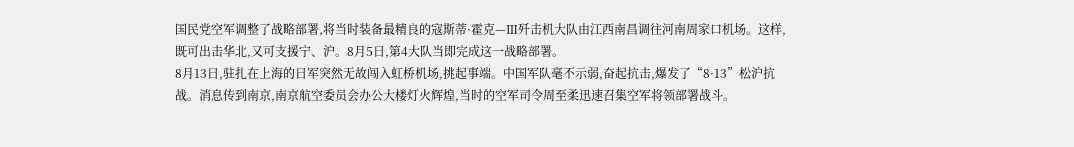国民党空军调整了战略部署,将当时装备最精良的寇斯蒂·霍克—Ⅲ歼击机大队由江西南昌调往河南周家口机场。这样,既可出击华北,又可支援宁、沪。8月5日,第4大队当即完成这一战略部署。
8月13日,驻扎在上海的日军突然无故闯入虹桥机场,挑起事端。中国军队毫不示弱,奋起抗击,爆发了“8·13”松沪抗战。消息传到南京,南京航空委员会办公大楼灯火辉煌,当时的空军司令周至柔迅速召集空军将领部署战斗。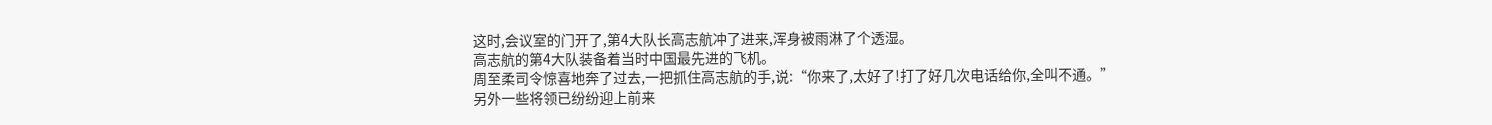这时,会议室的门开了,第4大队长高志航冲了进来,浑身被雨淋了个透湿。
高志航的第4大队装备着当时中国最先进的飞机。
周至柔司令惊喜地奔了过去,一把抓住高志航的手,说:“你来了,太好了!打了好几次电话给你,全叫不通。”
另外一些将领已纷纷迎上前来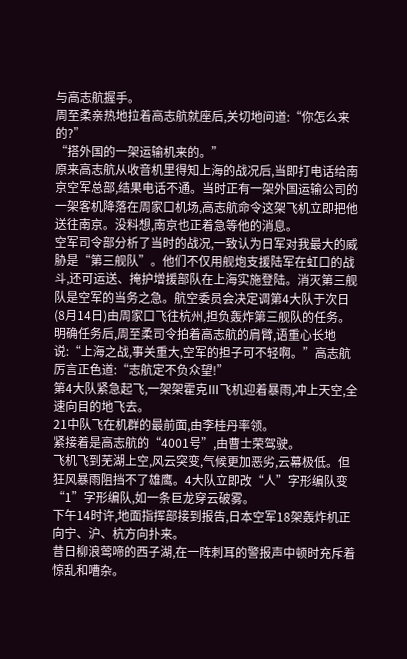与高志航握手。
周至柔亲热地拉着高志航就座后,关切地问道:“你怎么来的?”
“搭外国的一架运输机来的。”
原来高志航从收音机里得知上海的战况后,当即打电话给南京空军总部,结果电话不通。当时正有一架外国运输公司的一架客机降落在周家口机场,高志航命令这架飞机立即把他送往南京。没料想,南京也正着急等他的消息。
空军司令部分析了当时的战况,一致认为日军对我最大的威胁是“第三舰队”。他们不仅用舰炮支援陆军在虹口的战斗,还可运送、掩护增援部队在上海实施登陆。消灭第三舰队是空军的当务之急。航空委员会决定调第4大队于次日(8月14日)由周家口飞往杭州,担负轰炸第三舰队的任务。
明确任务后,周至柔司令拍着高志航的肩臂,语重心长地说:“上海之战,事关重大,空军的担子可不轻啊。”高志航厉言正色道:“志航定不负众望!”
第4大队紧急起飞,一架架霍克Ⅲ飞机迎着暴雨,冲上天空,全速向目的地飞去。
21中队飞在机群的最前面,由李桂丹率领。
紧接着是高志航的“4001号”,由曹士荣驾驶。
飞机飞到芜湖上空,风云突变,气候更加恶劣,云幕极低。但狂风暴雨阻挡不了雄鹰。4大队立即改“人”字形编队变“1”字形编队,如一条巨龙穿云破雾。
下午14时许,地面指挥部接到报告,日本空军18架轰炸机正向宁、沪、杭方向扑来。
昔日柳浪莺啼的西子湖,在一阵刺耳的警报声中顿时充斥着惊乱和嘈杂。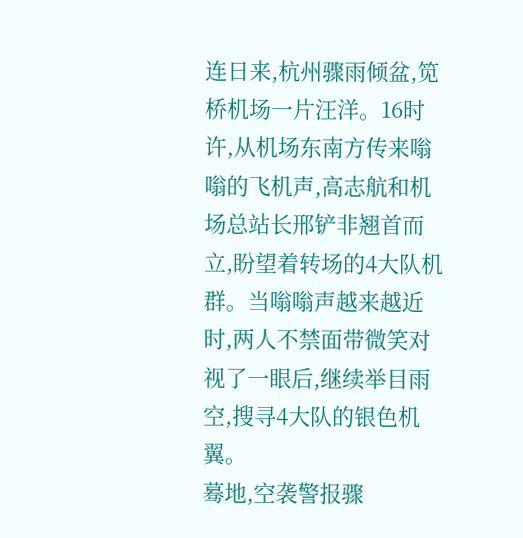连日来,杭州骤雨倾盆,笕桥机场一片汪洋。16时许,从机场东南方传来嗡嗡的飞机声,高志航和机场总站长邢铲非翘首而立,盼望着转场的4大队机群。当嗡嗡声越来越近时,两人不禁面带微笑对视了一眼后,继续举目雨空,搜寻4大队的银色机翼。
蓦地,空袭警报骤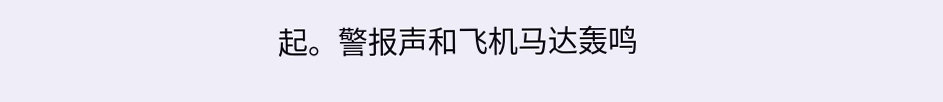起。警报声和飞机马达轰鸣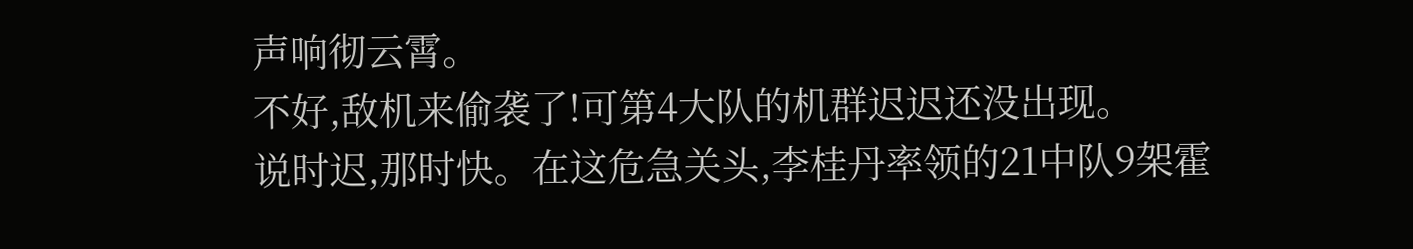声响彻云霄。
不好,敌机来偷袭了!可第4大队的机群迟迟还没出现。
说时迟,那时快。在这危急关头,李桂丹率领的21中队9架霍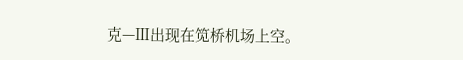克—Ⅲ出现在笕桥机场上空。